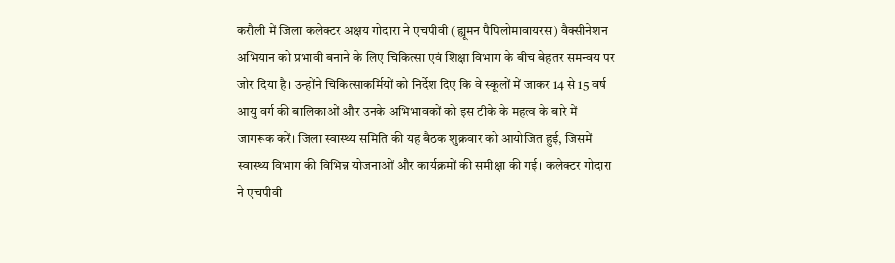करौली में जिला कलेक्टर अक्षय गोदारा ने एचपीवी (ह्यूमन पैपिलोमावायरस) वैक्सीनेशन अभियान को प्रभावी बनाने के लिए चिकित्सा एवं शिक्षा विभाग के बीच बेहतर समन्वय पर जोर दिया है। उन्होंने चिकित्साकर्मियों को निर्देश दिए कि वे स्कूलों में जाकर 14 से 15 वर्ष आयु वर्ग की बालिकाओं और उनके अभिभावकों को इस टीके के महत्व के बारे में जागरूक करें। जिला स्वास्थ्य समिति की यह बैठक शुक्रवार को आयोजित हुई, जिसमें स्वास्थ्य विभाग की विभिन्न योजनाओं और कार्यक्रमों की समीक्षा की गई। कलेक्टर गोदारा ने एचपीवी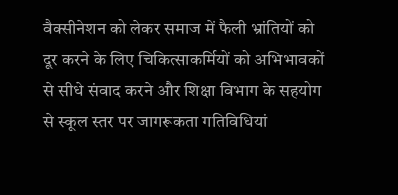वैक्सीनेशन को लेकर समाज में फैली भ्रांतियों को दूर करने के लिए चिकित्साकर्मियों को अभिभावकों से सीधे संवाद करने और शिक्षा विभाग के सहयोग से स्कूल स्तर पर जागरूकता गतिविधियां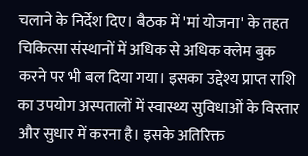चलाने के निर्देश दिए। बैठक में 'मां योजना' के तहत चिकित्सा संस्थानों में अधिक से अधिक क्लेम बुक करने पर भी बल दिया गया। इसका उद्देश्य प्राप्त राशि का उपयोग अस्पतालों में स्वास्थ्य सुविधाओं के विस्तार और सुधार में करना है। इसके अतिरिक्त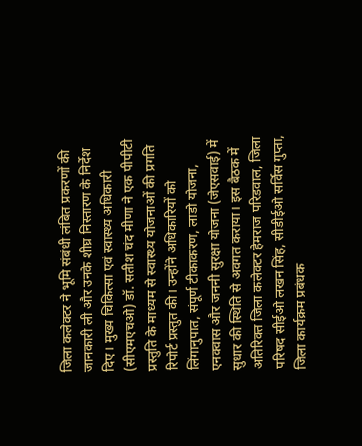जिला कलेक्टर ने भूमि संबंधी लंबित प्रकरणों की जानकारी ली और उनके शीघ्र निस्तारण के निर्देश दिए। मुख्य चिकित्सा एवं स्वास्थ्य अधिकारी (सीएमएचओ) डॉ. सतीश चंद मीणा ने एक पीपीटी प्रस्तुति के माध्यम से स्वास्थ्य योजनाओं की प्रगति रिपोर्ट प्रस्तुत की। उन्होंने अधिकारियों को लिंगानुपात, संपूर्ण टीकाकरण, लाडो योजना, एनक्वास और जननी सुरक्षा योजना (जेएसवाई) में सुधार की स्थिति से अवगत कराया। इस बैठक में अतिरिक्त जिला कलेक्टर हेमराज परिडवाल, जिला परिषद सीईओ लखन सिंह, सीडीईओ सर्विस गुप्ता, जिला कार्यक्रम प्रबंधक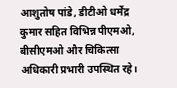आशुतोष पांडे, डीटीओ धर्मेंद्र कुमार सहित विभिन्न पीएमओ, बीसीएमओ और चिकित्सा अधिकारी प्रभारी उपस्थित रहे।